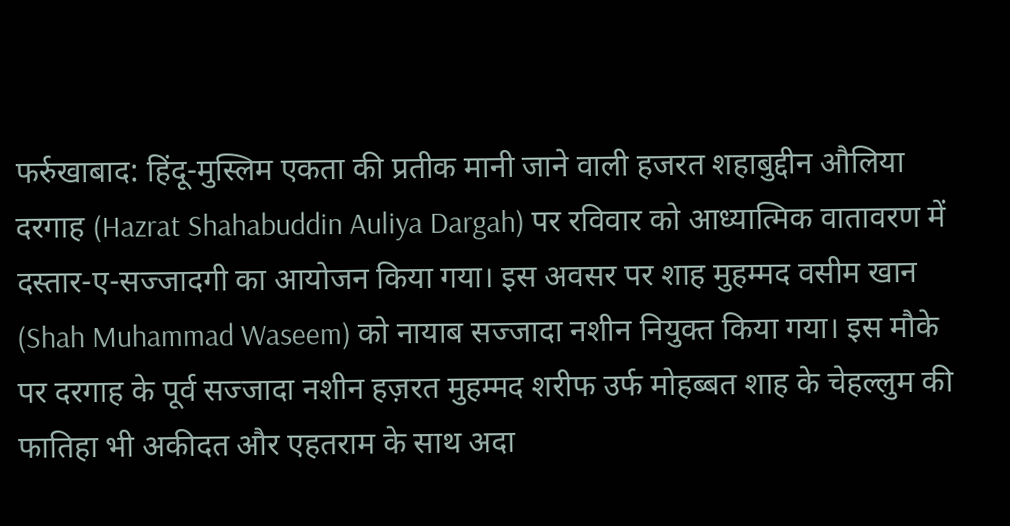फर्रुखाबाद: हिंदू-मुस्लिम एकता की प्रतीक मानी जाने वाली हजरत शहाबुद्दीन औलिया दरगाह (Hazrat Shahabuddin Auliya Dargah) पर रविवार को आध्यात्मिक वातावरण में दस्तार-ए-सज्जादगी का आयोजन किया गया। इस अवसर पर शाह मुहम्मद वसीम खान (Shah Muhammad Waseem) को नायाब सज्जादा नशीन नियुक्त किया गया। इस मौके पर दरगाह के पूर्व सज्जादा नशीन हज़रत मुहम्मद शरीफ उर्फ मोहब्बत शाह के चेहल्लुम की फातिहा भी अकीदत और एहतराम के साथ अदा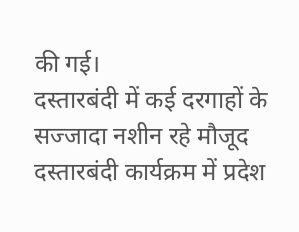की गई।
दस्तारबंदी में कई दरगाहों के सज्जादा नशीन रहे मौजूद
दस्तारबंदी कार्यक्रम में प्रदेश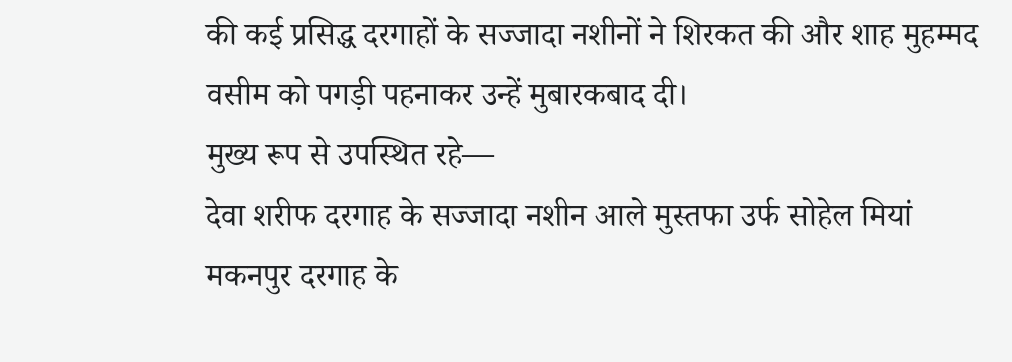की कई प्रसिद्ध दरगाहों के सज्जादा नशीनों ने शिरकत की और शाह मुहम्मद वसीम को पगड़ी पहनाकर उन्हें मुबारकबाद दी।
मुख्य रूप से उपस्थित रहे—
देवा शरीफ दरगाह के सज्जादा नशीन आले मुस्तफा उर्फ सोहेल मियां
मकनपुर दरगाह के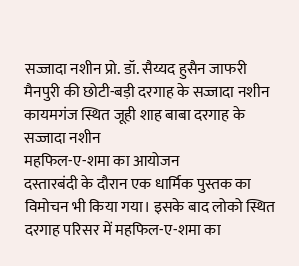सज्जादा नशीन प्रो. डॉ. सैय्यद हुसैन जाफरी
मैनपुरी की छोटी-बड़ी दरगाह के सज्जादा नशीन
कायमगंज स्थित जूही शाह बाबा दरगाह के सज्जादा नशीन
महफिल-ए-शमा का आयोजन
दस्तारबंदी के दौरान एक धार्मिक पुस्तक का विमोचन भी किया गया। इसके बाद लोको स्थित दरगाह परिसर में महफिल-ए-शमा का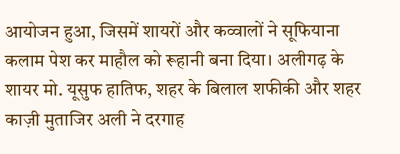आयोजन हुआ, जिसमें शायरों और कव्वालों ने सूफियाना कलाम पेश कर माहौल को रूहानी बना दिया। अलीगढ़ के शायर मो. यूसुफ हातिफ, शहर के बिलाल शफीकी और शहर काज़ी मुताजिर अली ने दरगाह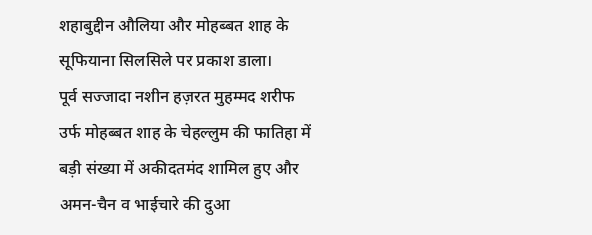शहाबुद्दीन औलिया और मोहब्बत शाह के सूफियाना सिलसिले पर प्रकाश डाला।
पूर्व सज्जादा नशीन हज़रत मुहम्मद शरीफ उर्फ मोहब्बत शाह के चेहल्लुम की फातिहा में बड़ी संख्या में अकीदतमंद शामिल हुए और अमन-चैन व भाईचारे की दुआ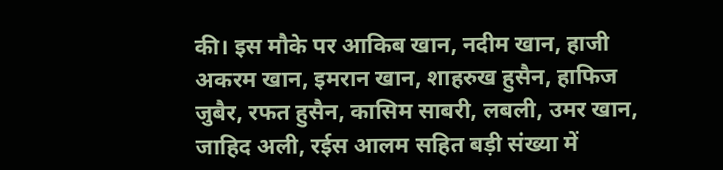की। इस मौके पर आकिब खान, नदीम खान, हाजी अकरम खान, इमरान खान, शाहरुख हुसैन, हाफिज जुबैर, रफत हुसैन, कासिम साबरी, लबली, उमर खान, जाहिद अली, रईस आलम सहित बड़ी संख्या में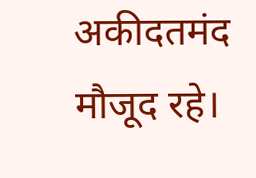अकीदतमंद मौजूद रहे।